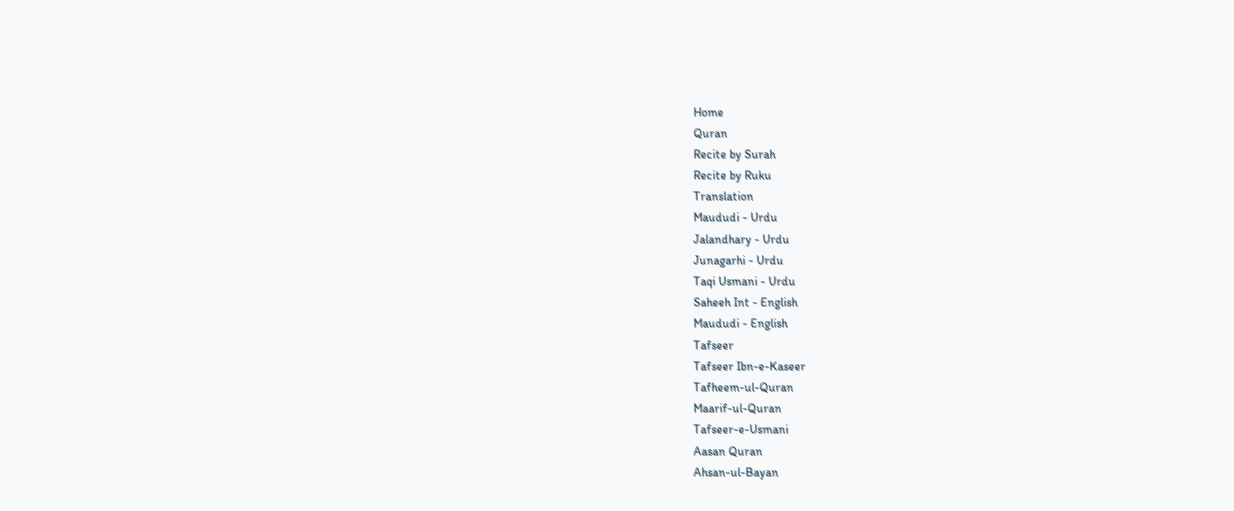Home
Quran
Recite by Surah
Recite by Ruku
Translation
Maududi - Urdu
Jalandhary - Urdu
Junagarhi - Urdu
Taqi Usmani - Urdu
Saheeh Int - English
Maududi - English
Tafseer
Tafseer Ibn-e-Kaseer
Tafheem-ul-Quran
Maarif-ul-Quran
Tafseer-e-Usmani
Aasan Quran
Ahsan-ul-Bayan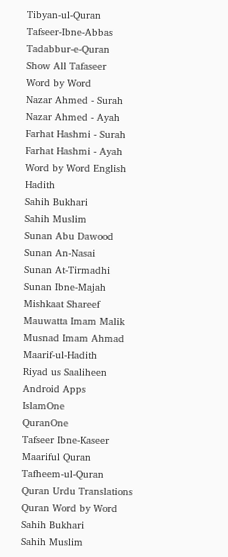Tibyan-ul-Quran
Tafseer-Ibne-Abbas
Tadabbur-e-Quran
Show All Tafaseer
Word by Word
Nazar Ahmed - Surah
Nazar Ahmed - Ayah
Farhat Hashmi - Surah
Farhat Hashmi - Ayah
Word by Word English
Hadith
Sahih Bukhari
Sahih Muslim
Sunan Abu Dawood
Sunan An-Nasai
Sunan At-Tirmadhi
Sunan Ibne-Majah
Mishkaat Shareef
Mauwatta Imam Malik
Musnad Imam Ahmad
Maarif-ul-Hadith
Riyad us Saaliheen
Android Apps
IslamOne
QuranOne
Tafseer Ibne-Kaseer
Maariful Quran
Tafheem-ul-Quran
Quran Urdu Translations
Quran Word by Word
Sahih Bukhari
Sahih Muslim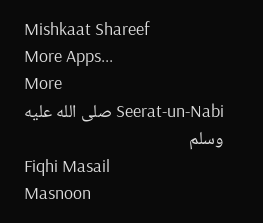Mishkaat Shareef
More Apps...
More
Seerat-un-Nabi صلى الله عليه وسلم
Fiqhi Masail
Masnoon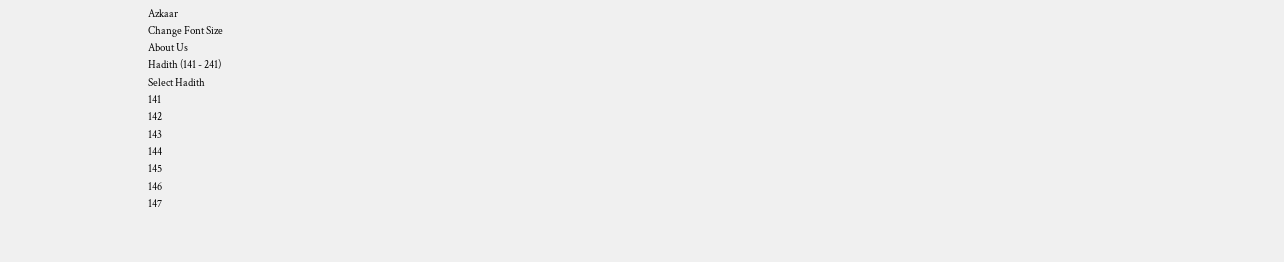Azkaar
Change Font Size
About Us
Hadith (141 - 241)
Select Hadith
141
142
143
144
145
146
147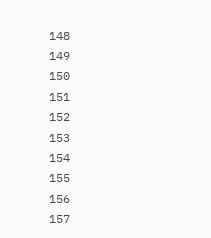148
149
150
151
152
153
154
155
156
157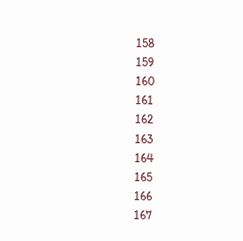158
159
160
161
162
163
164
165
166
167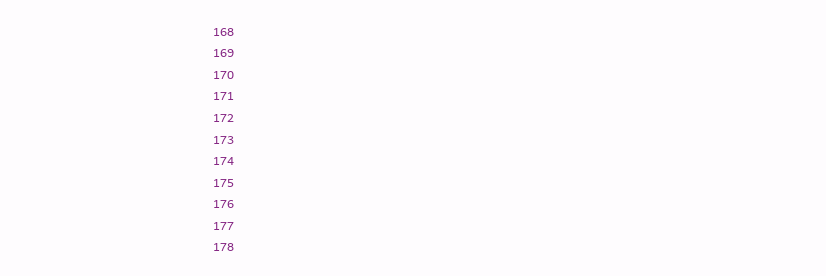168
169
170
171
172
173
174
175
176
177
178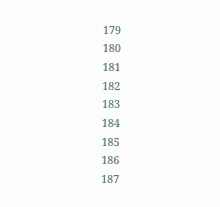179
180
181
182
183
184
185
186
187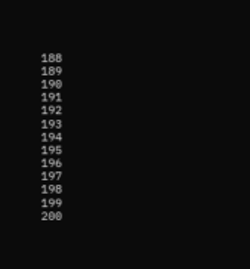188
189
190
191
192
193
194
195
196
197
198
199
200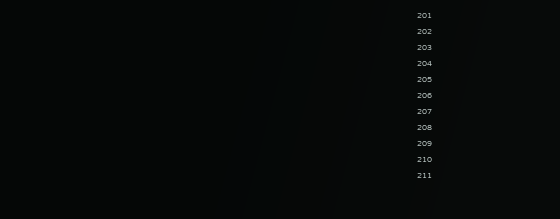201
202
203
204
205
206
207
208
209
210
211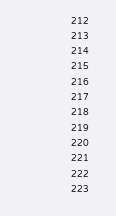212
213
214
215
216
217
218
219
220
221
222
223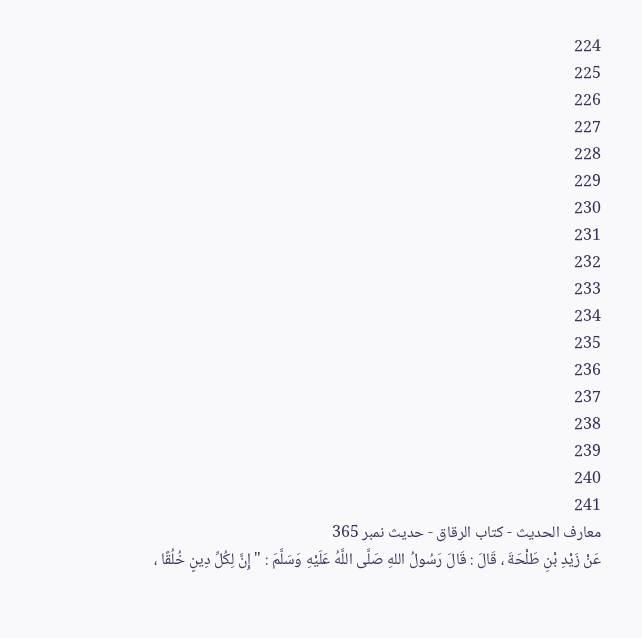224
225
226
227
228
229
230
231
232
233
234
235
236
237
238
239
240
241
معارف الحدیث - کتاب الرقاق - حدیث نمبر 365
عَنْ زَيْدِ بْنِ طَلْحَةَ ، قَالَ : قَالَ رَسُولُ اللهِ صَلَّى اللَّهُ عَلَيْهِ وَسَلَّمَ : " إِنَّ لِكُلِّ دِينٍ خُلُقًا ،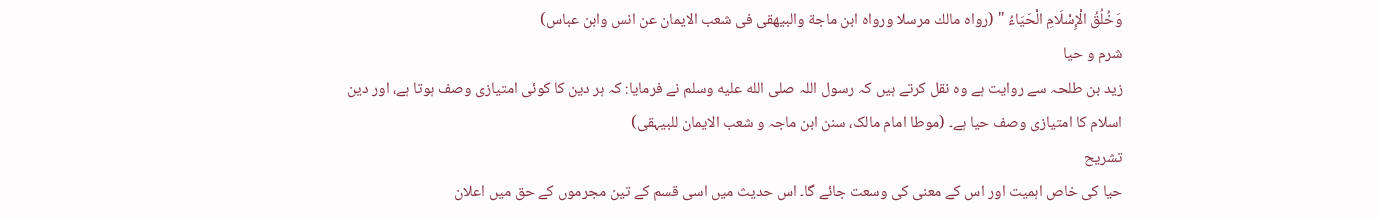وَخُلُقُ الْإِسْلَامِ الْحَيَاءُ " (رواه مالك مرسلا ورواه ابن ماجة والبيهقى فى شعب الايمان عن انس وابن عباس)
شرم و حیا
زید بن طلحہ سے روایت ہے وہ نقل کرتے ہیں کہ رسول اللہ صلى الله عليه وسلم نے فرمایا: کہ ہر دین کا کوئی امتیازی وصف ہوتا ہے، اور دین اسلام کا امتیازی وصف حیا ہے۔ (موطا امام مالک، سنن ابن ماجہ و شعب الایمان للبیہقی)
تشریح
حیا کی خاص اہمیت اور اس کے معنی کی وسعت جائے گا۔ اس حدیث میں اسی قسم کے تین مجرموں کے حق میں اعلان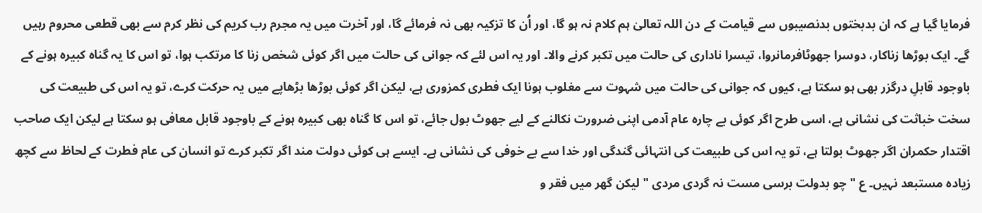فرمایا گیا ہے کہ ان بدبختوں بدنصیبوں سے قیامت کے دن اللہ تعالیٰ ہم کلام نہ ہو گا، اور اُن کا تزکیہ بھی نہ فرمائے گا، اور آخرت میں یہ مجرم رب کریم کی نظر کرم سے بھی قطعی محروم رہیں گے۔ ایک بوڑھا زناکار، دوسرا جھوٹافرمانروا، تیسرا ناداری کی حالت میں تکبر کرنے والا۔ اور یہ اس لئے کہ جوانی کی حالت میں اگر کوئی شخص زنا کا مرتکب ہوا، تو اس کا یہ گناہ کبیرہ ہونے کے باوجود قابلِ درگزر بھی ہو سکتا ہے، کیوں کہ جوانی کی حالت میں شہوت سے مغلوب ہونا ایک فطری کمزوری ہے، لیکن اگر کوئی بوڑھا بڑھاپے میں یہ حرکت کرے، تو یہ اس کی طبیعت کی سخت خباثت کی نشانی ہے، اسی طرح اگر کوئی بے چارہ عام آدمی اپنی ضرورت نکالنے کے لیے جھوٹ بول جائے، تو اس کا گناہ بھی کبیرہ ہونے کے باوجود قابل معافی ہو سکتا ہے لیکن ایک صاحب اقتدار حکمران اگر جھوٹ بولتا ہے، تو یہ اس کی طبیعت کی انتہائی گندگی اور خدا سے بے خوفی کی نشانی ہے۔ ایسے ہی کوئی دولت مند اگر تکبر کرے تو انسان کی عام فطرت کے لحاظ سے کچھ زیادہ مستبعد نہیں۔ ع " چو بدولت برسی مست نہ گردی مردی " لیکن گھر میں فقر و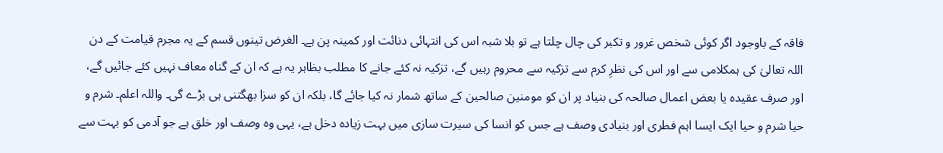فاقہ کے باوجود اگر کوئی شخص غرور و تکبر کی چال چلتا ہے تو بلا شبہ اس کی انتہائی دنائت اور کمینہ پن ہے۔ الغرض تینوں قسم کے یہ مجرم قیامت کے دن اللہ تعالیٰ کی ہمکلامی سے اور اس کی نظرِ کرم سے تزکیہ سے محروم رہیں گے، تزکیہ نہ کئے جانے کا مطلب بظاہر یہ ہے کہ ان کے گناہ معاف نہیں کئے جائیں گے، اور صرف عقیدہ یا بعض اعمال صالحہ کی بنیاد پر ان کو مومنین صالحین کے ساتھ شمار نہ کیا جائے گا، بلکہ ان کو سزا بھگتنی ہی بڑے گی۔ واللہ اعلم۔ شرم و حیا شرم و حیا ایک ایسا اہم فطری اور بنیادی وصف ہے جس کو انسا کی سیرت سازی میں بہت زیادہ دخل ہے، یہی وہ وصف اور خلق ہے جو آدمی کو بہت سے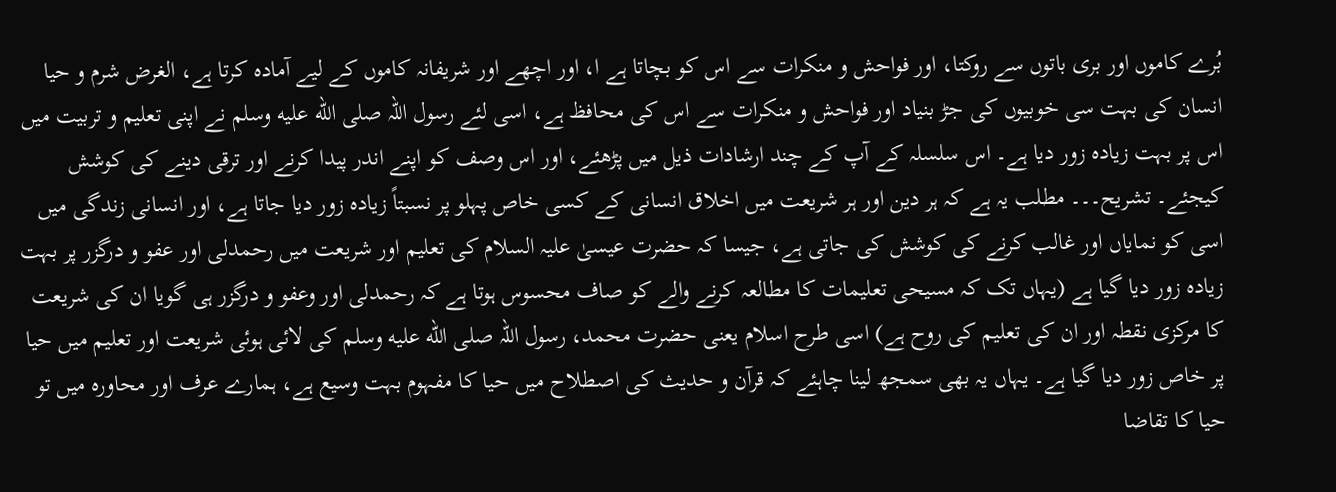بُرے کاموں اور بری باتوں سے روکتا، اور فواحش و منکرات سے اس کو بچاتا ہے ا، اور اچھے اور شریفانہ کاموں کے لیے آمادہ کرتا ہے، الغرض شرم و حیا انسان کی بہت سی خوبیوں کی جڑ بنیاد اور فواحش و منکرات سے اس کی محافظ ہے، اسی لئے رسول اللہ صلى الله عليه وسلم نے اپنی تعلیم و تربیت میں اس پر بہت زیادہ زور دیا ہے۔ اس سلسلہ کے آپ کے چند ارشادات ذیل میں پڑھئے، اور اس وصف کو اپنے اندر پیدا کرنے اور ترقی دینے کی کوشش کیجئے۔ تشریح۔۔۔ مطلب یہ ہے کہ ہر دین اور ہر شریعت میں اخلاق انسانی کے کسی خاص پہلو پر نسبتاً زیادہ زور دیا جاتا ہے، اور انسانی زندگی میں اسی کو نمایاں اور غالب کرنے کی کوشش کی جاتی ہے، جیسا کہ حضرت عیسیٰ علیہ السلام کی تعلیم اور شریعت میں رحمدلی اور عفو و درگزر پر بہت زیادہ زور دیا گیا ہے (یہاں تک کہ مسیحی تعلیمات کا مطالعہ کرنے والے کو صاف محسوس ہوتا ہے کہ رحمدلی اور وعفو و درگزر ہی گویا ان کی شریعت کا مرکزی نقطہ اور ان کی تعلیم کی روح ہے) اسی طرح اسلام یعنی حضرت محمد، رسول اللہ صلى الله عليه وسلم کی لائی ہوئی شریعت اور تعلیم میں حیا پر خاص زور دیا گیا ہے۔ یہاں یہ بھی سمجھ لینا چاہئے کہ قرآن و حدیث کی اصطلاح میں حیا کا مفہوم بہت وسیع ہے، ہمارے عرف اور محاورہ میں تو حیا کا تقاضا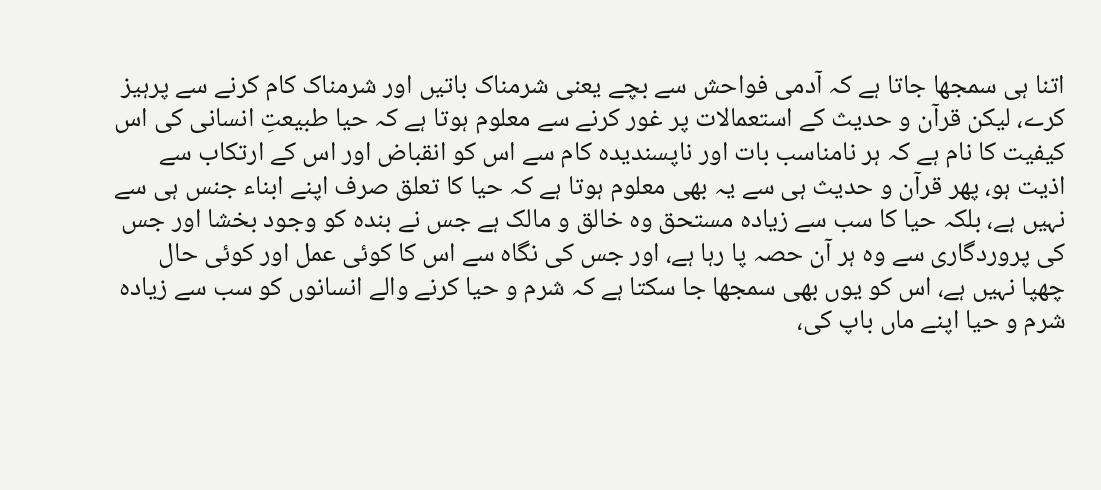اتنا ہی سمجھا جاتا ہے کہ آدمی فواحش سے بچے یعنی شرمناک باتیں اور شرمناک کام کرنے سے پرہیز کرے، لیکن قرآن و حدیث کے استعمالات پر غور کرنے سے معلوم ہوتا ہے کہ حیا طبیعتِ انسانی کی اس کیفیت کا نام ہے کہ ہر نامناسب بات اور ناپسندیدہ کام سے اس کو انقباض اور اس کے ارتکاب سے اذیت ہو، پھر قرآن و حدیث ہی سے یہ بھی معلوم ہوتا ہے کہ حیا کا تعلق صرف اپنے ابناء جنس ہی سے نہیں ہے، بلکہ حیا کا سب سے زیادہ مستحق وہ خالق و مالک ہے جس نے بندہ کو وجود بخشا اور جس کی پروردگاری سے وہ ہر آن حصہ پا رہا ہے، اور جس کی نگاہ سے اس کا کوئی عمل اور کوئی حال چھپا نہیں ہے، اس کو یوں بھی سمجھا جا سکتا ہے کہ شرم و حیا کرنے والے انسانوں کو سب سے زیادہ شرم و حیا اپنے ماں باپ کی،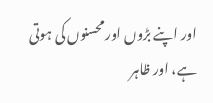اور اپنے بڑوں اور محسنوں کی ہوتی ہے، اور ظاہر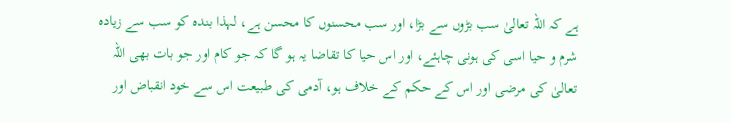ہے کہ اللہ تعالیٰ سب بڑوں سے بڑا، اور سب محسنوں کا محسن ہے، لہذا بندہ کو سب سے زیادہ شرم و حیا اسی کی ہونی چاہئے، اور اس حیا کا تقاضا یہ ہو گا کہ جو کام اور جو بات بھی اللہ تعالیٰ کی مرضی اور اس کے حکم کے خلاف ہو، آدمی کی طبیعت اس سے خود انقباض اور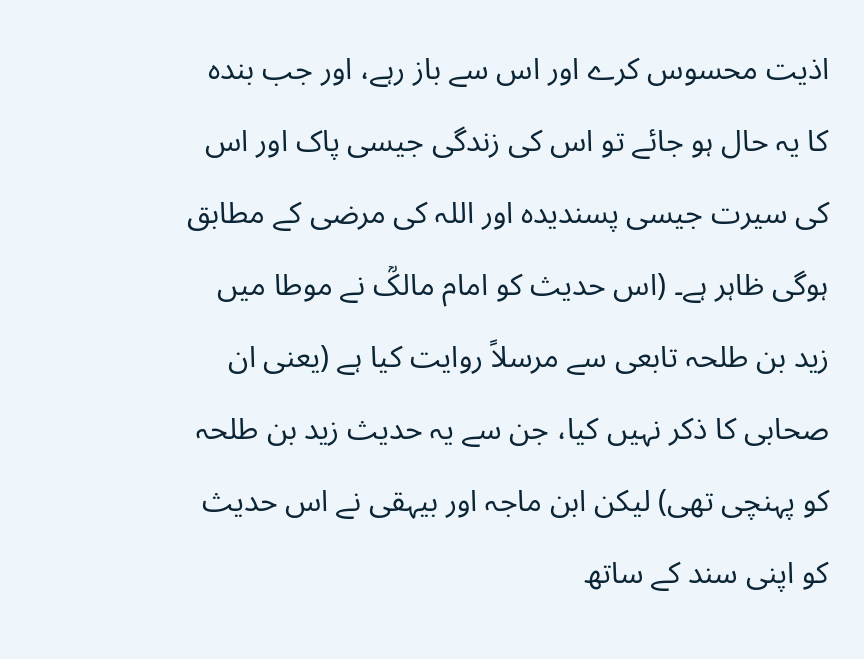اذیت محسوس کرے اور اس سے باز رہے، اور جب بندہ کا یہ حال ہو جائے تو اس کی زندگی جیسی پاک اور اس کی سیرت جیسی پسندیدہ اور اللہ کی مرضی کے مطابق ہوگی ظاہر ہے۔ (اس حدیث کو امام مالکؒ نے موطا میں زید بن طلحہ تابعی سے مرسلاً روایت کیا ہے (یعنی ان صحابی کا ذکر نہیں کیا، جن سے یہ حدیث زید بن طلحہ کو پہنچی تھی) لیکن ابن ماجہ اور بیہقی نے اس حدیث کو اپنی سند کے ساتھ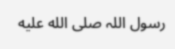رسول اللہ صلى الله عليه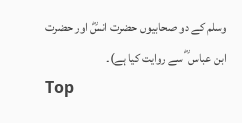وسلم کے دو صحابیوں حضرت انسؓ اور حضرت ابن عباس ؓ سے روایت کیا ہے)۔
Top